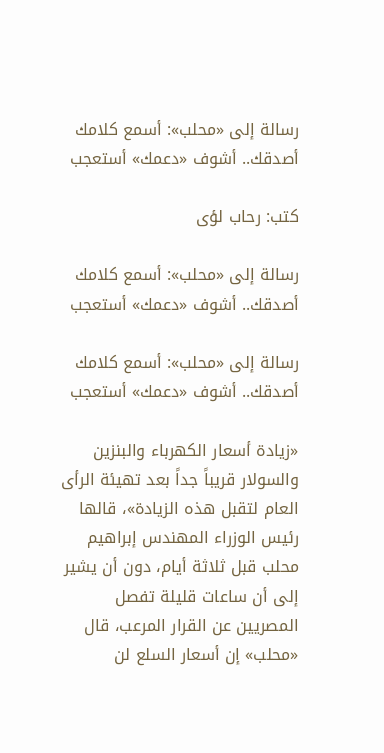رسالة إلى «محلب»: أسمع كلامك أصدقك.. أشوف «دعمك» أستعجب

كتب: رحاب لؤى

رسالة إلى «محلب»: أسمع كلامك أصدقك.. أشوف «دعمك» أستعجب

رسالة إلى «محلب»: أسمع كلامك أصدقك.. أشوف «دعمك» أستعجب

«زيادة أسعار الكهرباء والبنزين والسولار قريباً جداً بعد تهيئة الرأى العام لتقبل هذه الزيادة»، قالها رئيس الوزراء المهندس إبراهيم محلب قبل ثلاثة أيام، دون أن يشير إلى أن ساعات قليلة تفصل المصريين عن القرار المرعب، قال «محلب» إن أسعار السلع لن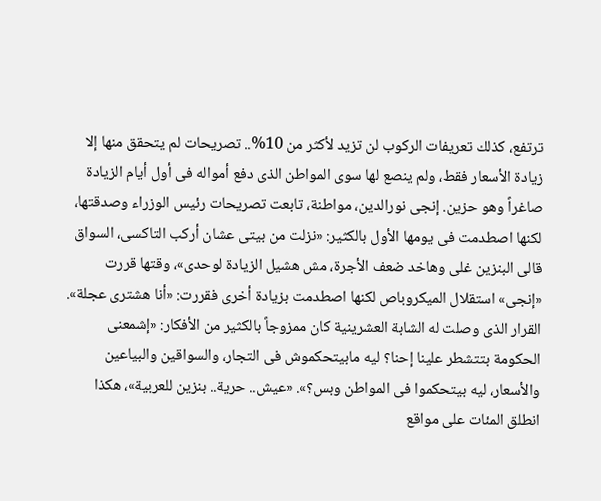ترتفع، كذلك تعريفات الركوب لن تزيد لأكثر من 10%.. تصريحات لم يتحقق منها إلا زيادة الأسعار فقط، ولم ينصع لها سوى المواطن الذى دفع أمواله فى أول أيام الزيادة صاغراً وهو حزين. إنجى نورالدين، مواطنة، تابعت تصريحات رئيس الوزراء وصدقتها، لكنها اصطدمت فى يومها الأول بالكثير: «نزلت من بيتى عشان أركب التاكسى، السواق قالى البنزين غلى وهاخد ضعف الأجرة، مش هشيل الزيادة لوحدى»، وقتها قررت «إنجى» استقلال الميكروباص لكنها اصطدمت بزيادة أخرى فقررت: «أنا هشترى عجلة». القرار الذى وصلت له الشابة العشرينية كان ممزوجاً بالكثير من الأفكار: «إشمعنى الحكومة بتتشطر علينا إحنا؟ ليه مابيتحكموش فى التجار، والسواقين والبياعين والأسعار، ليه بيتحكموا فى المواطن وبس؟». «عيش.. حرية.. بنزين للعربية»، هكذا انطلق المئات على مواقع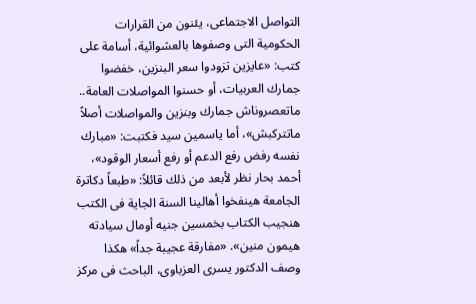التواصل الاجتماعى، يئنون من القرارات الحكومية التى وصفوها بالعشوائية، أسامة على كتب: «عايزين تزودوا سعر البنزين، خفضوا جمارك العربيات، أو حسنوا المواصلات العامة.. ماتعصروناش جمارك وبنزين والمواصلات أصلاً ماتتركبش»، أما ياسمين سيد فكتبت: «مبارك نفسه رفض رفع الدعم أو رفع أسعار الوقود»، أحمد بحار نظر لأبعد من ذلك قائلاً: «طبعاً دكاترة الجامعة هينفخوا أهالينا السنة الجاية فى الكتب هنجيب الكتاب بخمسين جنيه أومال سيادته هيمون منين». «مفارقة عجيبة جداً» هكذا وصف الدكتور يسرى العزباوى، الباحث فى مركز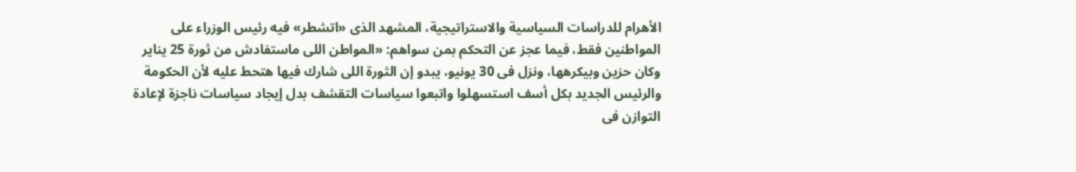الأهرام للدراسات السياسية والاستراتيجية، المشهد الذى «اتشطر» فيه رئيس الوزراء على المواطنين فقط، فيما عجز عن التحكم بمن سواهم: «المواطن اللى ماستفادش من ثورة 25 يناير وكان حزين وبيكرهها، ونزل فى 30 يونيو، يبدو إن الثورة اللى شارك فيها هتحط عليه لأن الحكومة والرئيس الجديد بكل أسف استسهلوا واتبعوا سياسات التقشف بدل إيجاد سياسات ناجزة لإعادة التوازن فى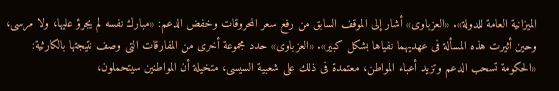الميزانية العامة للدولة». «العزباوى» أشار إلى الموقف السابق من رفع سعر المحروقات وخفض الدعم: «مبارك نفسه لم يجرؤ عليها، ولا مرسى، وحين أثيرت هذه المسألة فى عهديهما نفياها بشكل كبير». «العزباوى» حدد مجموعة أخرى من المفارقات التى وصف نتيجتها بالكارثية: «الحكومة تسحب الدعم وتزيد أعباء المواطن، معتمدة فى ذلك على شعبية السيسى، متخيلة أن المواطنين سيتحملون،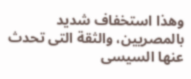وهذا استخفاف شديد بالمصريين، والثقة التى تحدث عنها السيسى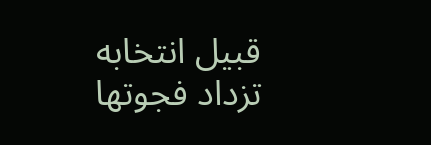قبيل انتخابه تزداد فجوتها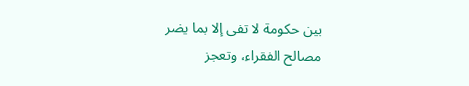بين حكومة لا تفى إلا بما يضر مصالح الفقراء، وتعجز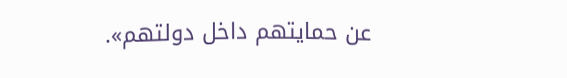عن حمايتهم داخل دولتهم».